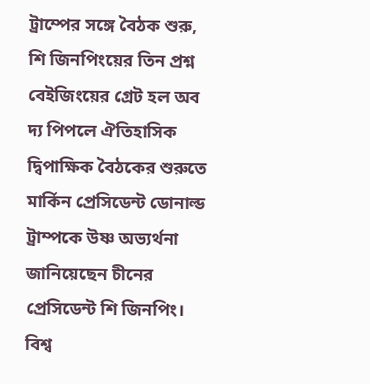ট্রাম্পের সঙ্গে বৈঠক শুরু, শি জিনপিংয়ের তিন প্রশ্ন
বেইজিংয়ের গ্রেট হল অব দ্য পিপলে ঐতিহাসিক দ্বিপাক্ষিক বৈঠকের শুরুতে মার্কিন প্রেসিডেন্ট ডোনাল্ড ট্রাম্পকে উষ্ণ অভ্যর্থনা জানিয়েছেন চীনের প্রেসিডেন্ট শি জিনপিং। বিশ্ব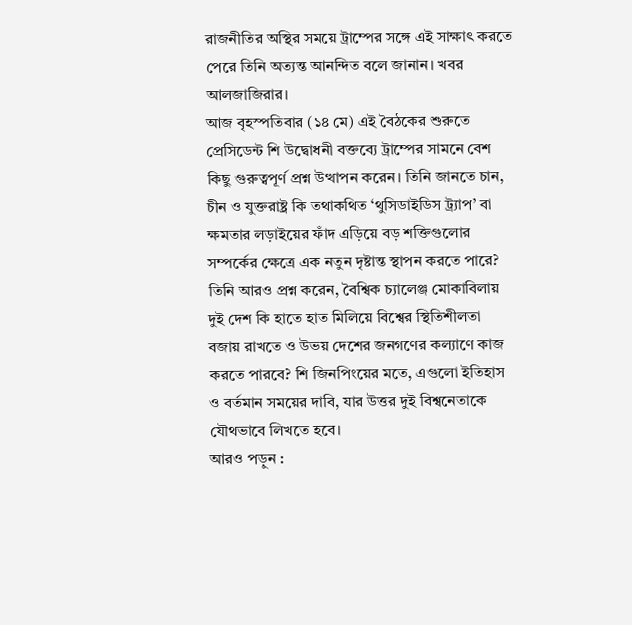রাজনীতির অস্থির সময়ে ট্রাম্পের সঙ্গে এই সাক্ষাৎ করতে পেরে তিনি অত্যন্ত আনন্দিত বলে জানান। খবর আলজাজিরার।
আজ বৃহস্পতিবার (১৪ মে) এই বৈঠকের শুরুতে প্রেসিডেন্ট শি উদ্বোধনী বক্তব্যে ট্রাম্পের সামনে বেশ কিছু গুরুত্বপূর্ণ প্রশ্ন উত্থাপন করেন। তিনি জানতে চান, চীন ও যুক্তরাষ্ট্র কি তথাকথিত ‘থুসিডাইডিস ট্র্যাপ’ বা ক্ষমতার লড়াইয়ের ফাঁদ এড়িয়ে বড় শক্তিগুলোর সম্পর্কের ক্ষেত্রে এক নতুন দৃষ্টান্ত স্থাপন করতে পারে? তিনি আরও প্রশ্ন করেন, বৈশ্বিক চ্যালেঞ্জ মোকাবিলায় দুই দেশ কি হাতে হাত মিলিয়ে বিশ্বের স্থিতিশীলতা বজায় রাখতে ও উভয় দেশের জনগণের কল্যাণে কাজ করতে পারবে? শি জিনপিংয়ের মতে, এগুলো ইতিহাস ও বর্তমান সময়ের দাবি, যার উত্তর দুই বিশ্বনেতাকে যৌথভাবে লিখতে হবে।
আরও পড়ুন :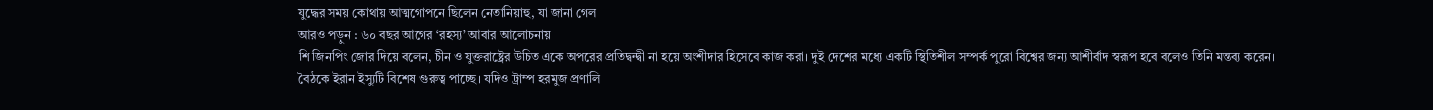যুদ্ধের সময় কোথায় আত্মগোপনে ছিলেন নেতানিয়াহু, যা জানা গেল
আরও পড়ুন : ৬০ বছর আগের ‘রহস্য’ আবার আলোচনায়
শি জিনপিং জোর দিয়ে বলেন, চীন ও যুক্তরাষ্ট্রের উচিত একে অপরের প্রতিদ্বন্দ্বী না হয়ে অংশীদার হিসেবে কাজ করা। দুই দেশের মধ্যে একটি স্থিতিশীল সম্পর্ক পুরো বিশ্বের জন্য আশীর্বাদ স্বরূপ হবে বলেও তিনি মন্তব্য করেন।
বৈঠকে ইরান ইস্যুটি বিশেষ গুরুত্ব পাচ্ছে। যদিও ট্রাম্প হরমুজ প্রণালি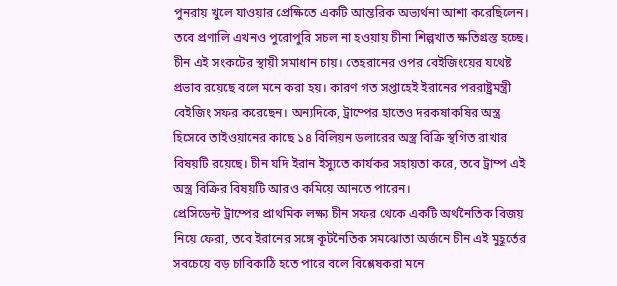পুনরায় খুলে যাওয়ার প্রেক্ষিতে একটি আন্তরিক অভ্যর্থনা আশা করেছিলেন। তবে প্রণালি এখনও পুরোপুরি সচল না হওয়ায় চীনা শিল্পখাত ক্ষতিগ্রস্ত হচ্ছে। চীন এই সংকটের স্থায়ী সমাধান চায়। তেহরানের ওপর বেইজিংয়ের যথেষ্ট প্রভাব রয়েছে বলে মনে করা হয়। কারণ গত সপ্তাহেই ইরানের পররাষ্ট্রমন্ত্রী বেইজিং সফর করেছেন। অন্যদিকে, ট্রাম্পের হাতেও দরকষাকষির অস্ত্র হিসেবে তাইওয়ানের কাছে ১৪ বিলিয়ন ডলারের অস্ত্র বিক্রি স্থগিত রাখার বিষয়টি রয়েছে। চীন যদি ইরান ইস্যুতে কার্যকর সহায়তা করে, তবে ট্রাম্প এই অস্ত্র বিক্রির বিষয়টি আরও কমিয়ে আনতে পারেন।
প্রেসিডেন্ট ট্রাম্পের প্রাথমিক লক্ষ্য চীন সফর থেকে একটি অর্থনৈতিক বিজয় নিয়ে ফেরা, তবে ইরানের সঙ্গে কূটনৈতিক সমঝোতা অর্জনে চীন এই মুহূর্তের সবচেয়ে বড় চাবিকাঠি হতে পারে বলে বিশ্লেষকরা মনে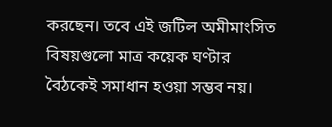করছেন। তবে এই জটিল অমীমাংসিত বিষয়গুলো মাত্র কয়েক ঘণ্টার বৈঠকেই সমাধান হওয়া সম্ভব নয়।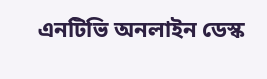এনটিভি অনলাইন ডেস্ক